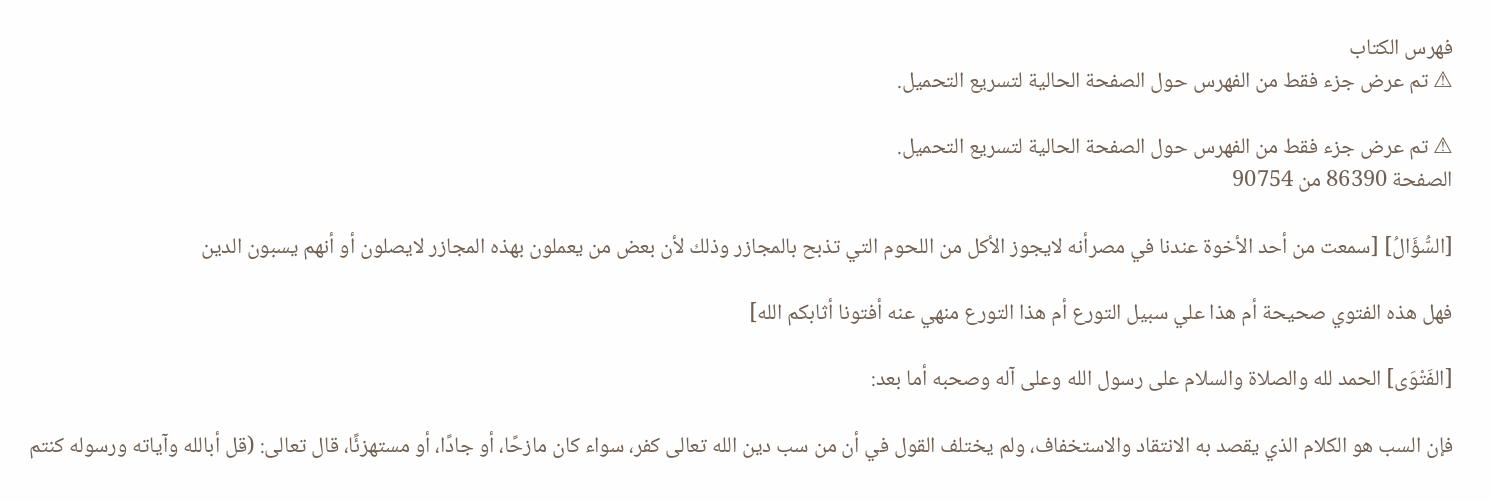فهرس الكتاب
⚠ تم عرض جزء فقط من الفهرس حول الصفحة الحالية لتسريع التحميل.

⚠ تم عرض جزء فقط من الفهرس حول الصفحة الحالية لتسريع التحميل.
الصفحة 86390 من 90754

[السُّؤَالُ] [سمعت من أحد الأخوة عندنا في مصرأنه لايجوز الأكل من اللحوم التي تذبح بالمجازر وذلك لأن بعض من يعملون بهذه المجازر لايصلون أو أنهم يسبون الدين

فهل هذه الفتوي صحيحة أم هذا علي سبيل التورع أم هذا التورع منهي عنه أفتونا أثابكم الله]

[الفَتْوَى] الحمد لله والصلاة والسلام على رسول الله وعلى آله وصحبه أما بعد:

فإن السب هو الكلام الذي يقصد به الانتقاد والاستخفاف، ولم يختلف القول في أن من سب دين الله تعالى كفر، سواء كان مازحًا، أو جادًا، أو مستهزئًا، قال تعالى: (قل أبالله وآياته ورسوله كنتم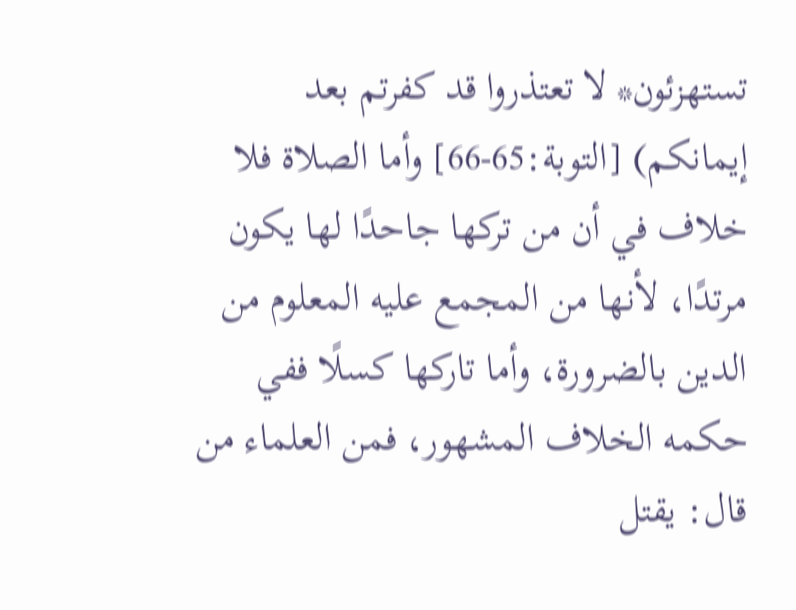تستهزئون* لا تعتذروا قد كفرتم بعد إيمانكم) [التوبة:65-66] وأما الصلاة فلا خلاف في أن من تركها جاحدًا لها يكون مرتدًا، لأنها من المجمع عليه المعلوم من الدين بالضرورة، وأما تاركها كسلًا ففي حكمه الخلاف المشهور، فمن العلماء من قال: يقتل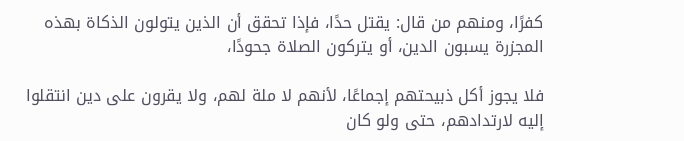كفرًا، ومنهم من قال: يقتل حدًا، فإذا تحقق أن الذين يتولون الذكاة بهذه المجزرة يسبون الدين، أو يتركون الصلاة جحودًا،

فلا يجوز أكل ذبيحتهم إجماعًا، لأنهم لا ملة لهم، ولا يقرون على دين انتقلوا إليه لارتدادهم، حتى ولو كان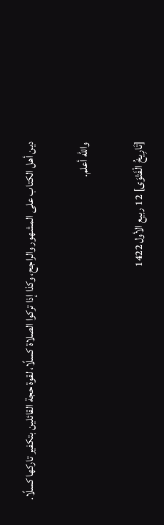دين أهل الكتاب على المشهور والراجح، وكذا إذا تركوا الصلاة كسلًا، لقوة حجة القائلين بتكفير تاركها كسلًا.

والله أعلم.

[تَارِيخُ الْفَتْوَى] 12 ربيع الأول 1422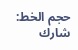حجم الخط:
شارك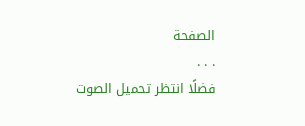الصفحة
. . .
فضلًا انتظر تحميل الصوت